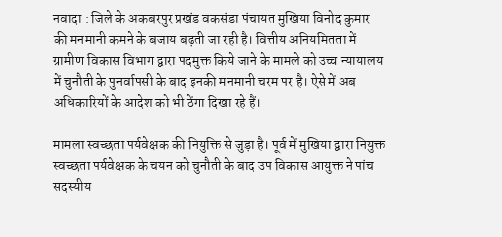नवादा : जिले के अकबरपुर प्रखंड वकसंडा पंचायत मुखिया विनोद कुमार की मनमानी कमने के बजाय बढ़ती जा रही है। वित्तीय अनियमितता में ग्रामीण विकास विभाग द्वारा पदमुक्त किये जाने के मामले को उच्च न्यायालय में चुनौती के पुनर्वापसी के बाद इनकी मनमानी चरम पर है। ऐसे में अब अधिकारियों के आदेश को भी ठेंगा दिखा रहे हैं।

मामला स्वच्छता पर्यवेक्षक की नियुक्ति से जुड़ा है। पूर्व में मुखिया द्वारा नियुक्त स्वच्छता पर्यवेक्षक के चयन को चुनौती के बाद उप विकास आयुक्त ने पांच सदस्यीय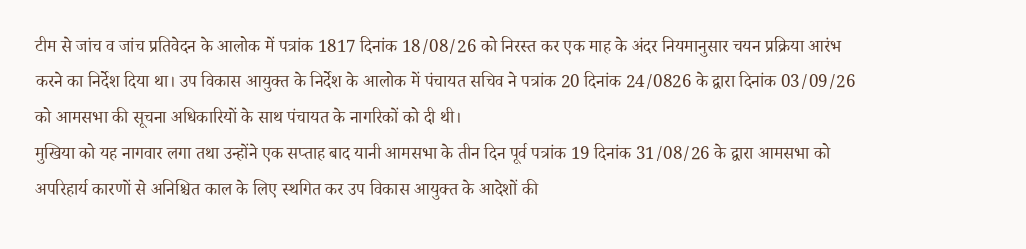टीम से जांच व जांच प्रतिवेदन के आलोक में पत्रांक 1817 दिनांक 18/08/26 को निरस्त कर एक माह के अंदर नियमानुसार चयन प्रक्रिया आरंभ करने का निर्देश दिया था। उप विकास आयुक्त के निर्देश के आलोक में पंचायत सचिव ने पत्रांक 20 दिनांक 24/0826 के द्वारा दिनांक 03/09/26 को आमसभा की सूचना अधिकारियों के साथ पंचायत के नागरिकों को दी थी।
मुखिया को यह नागवार लगा तथा उन्होंने एक सप्ताह बाद यानी आमसभा के तीन दिन पूर्व पत्रांक 19 दिनांक 31/08/26 के द्वारा आमसभा को अपरिहार्य कारणों से अनिश्चित काल के लिए स्थगित कर उप विकास आयुक्त के आदेशों की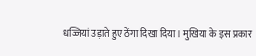धज्जियां उड़ाते हुए ठेंगा दिखा दिया। मुखिया के इस प्रकार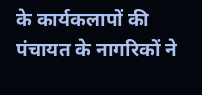के कार्यकलापों की पंचायत के नागरिकों ने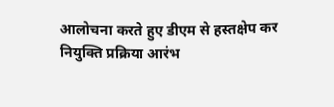आलोचना करते हुए डीएम से हस्तक्षेप कर नियुक्ति प्रक्रिया आरंभ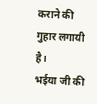कराने की गुहार लगायी है।
भईया जी की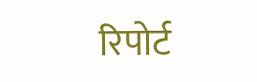रिपोर्ट